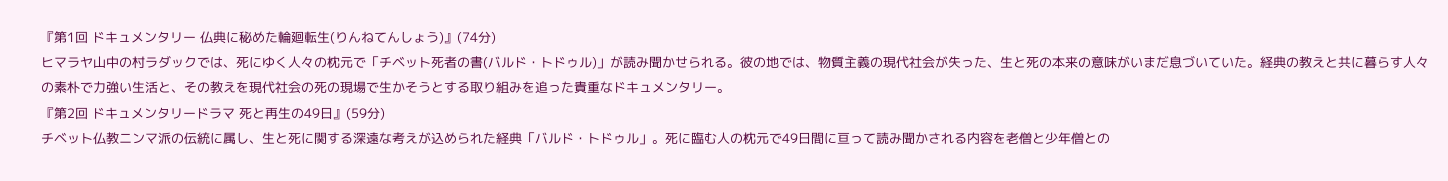『第1回 ドキュメンタリー 仏典に秘めた輪廻転生(りんねてんしょう)』(74分)
ヒマラヤ山中の村ラダックでは、死にゆく人々の枕元で「チベット死者の書(バルド・トドゥル)」が読み聞かせられる。彼の地では、物質主義の現代社会が失った、生と死の本来の意味がいまだ息づいていた。経典の教えと共に暮らす人々の素朴で力強い生活と、その教えを現代社会の死の現場で生かそうとする取り組みを追った貴重なドキュメンタリー。
『第2回 ドキュメンタリードラマ 死と再生の49日』(59分)
チベット仏教ニンマ派の伝統に属し、生と死に関する深遠な考えが込められた経典「バルド・トドゥル」。死に臨む人の枕元で49日間に亘って読み聞かされる内容を老僧と少年僧との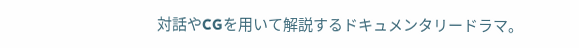対話やCGを用いて解説するドキュメンタリードラマ。